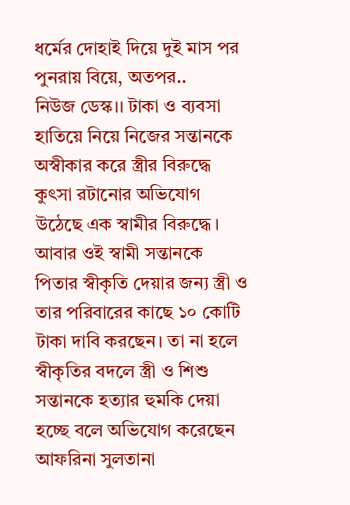ধর্মের দোহাই দিয়ে দুই মাস পর পুনরায় বিয়ে, অতপর..
নিউজ ডেস্ক।। টাকা ও ব্যবসা হাতিয়ে নিয়ে নিজের সন্তানকে অস্বীকার করে স্ত্রীর বিরুদ্ধে কুৎসা রটানোর অভিযোগ উঠেছে এক স্বামীর বিরুদ্ধে। আবার ওই স্বামী সন্তানকে পিতার স্বীকৃতি দেয়ার জন্য স্ত্রী ও তার পরিবারের কাছে ১০ কোটি টাকা দাবি করছেন। তা না হলে স্বীকৃতির বদলে স্ত্রী ও শিশু সন্তানকে হত্যার হুমকি দেয়া হচ্ছে বলে অভিযোগ করেছেন আফরিনা সুলতানা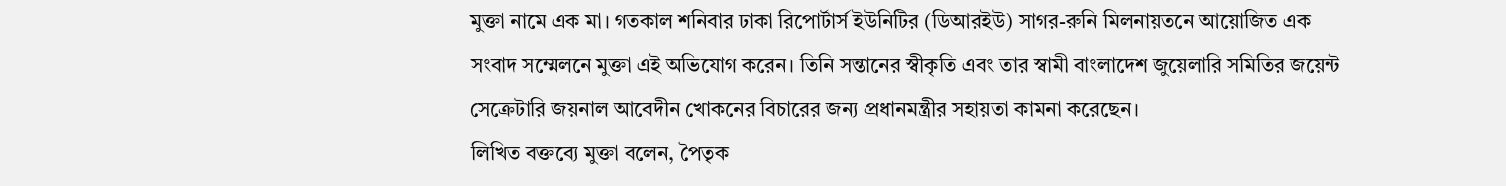মুক্তা নামে এক মা। গতকাল শনিবার ঢাকা রিপোর্টার্স ইউনিটির (ডিআরইউ) সাগর-রুনি মিলনায়তনে আয়োজিত এক সংবাদ সম্মেলনে মুক্তা এই অভিযোগ করেন। তিনি সন্তানের স্বীকৃতি এবং তার স্বামী বাংলাদেশ জুয়েলারি সমিতির জয়েন্ট সেক্রেটারি জয়নাল আবেদীন খোকনের বিচারের জন্য প্রধানমন্ত্রীর সহায়তা কামনা করেছেন।
লিখিত বক্তব্যে মুক্তা বলেন, পৈতৃক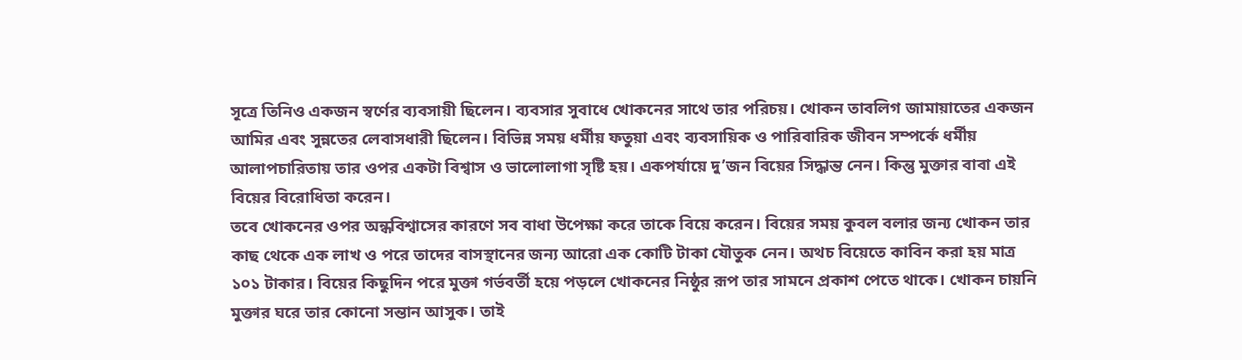সূত্রে তিনিও একজন স্বর্ণের ব্যবসায়ী ছিলেন। ব্যবসার সুবাধে খোকনের সাথে তার পরিচয়। খোকন তাবলিগ জামায়াতের একজন আমির এবং সুন্নতের লেবাসধারী ছিলেন। বিভিন্ন সময় ধর্মীয় ফতুয়া এবং ব্যবসায়িক ও পারিবারিক জীবন সম্পর্কে ধর্মীয় আলাপচারিতায় তার ওপর একটা বিশ্বাস ও ভালোলাগা সৃষ্টি হয়। একপর্যায়ে দু’জন বিয়ের সিদ্ধান্ত নেন। কিন্তু মুক্তার বাবা এই বিয়ের বিরোধিতা করেন।
তবে খোকনের ওপর অন্ধবিশ্বাসের কারণে সব বাধা উপেক্ষা করে তাকে বিয়ে করেন। বিয়ের সময় কুবল বলার জন্য খোকন তার কাছ থেকে এক লাখ ও পরে তাদের বাসস্থানের জন্য আরো এক কোটি টাকা যৌতুক নেন। অথচ বিয়েতে কাবিন করা হয় মাত্র ১০১ টাকার। বিয়ের কিছুদিন পরে মুক্তা গর্ভবর্তী হয়ে পড়লে খোকনের নিষ্ঠুর রূপ তার সামনে প্রকাশ পেতে থাকে। খোকন চায়নি মুক্তার ঘরে তার কোনো সন্তান আসুক। তাই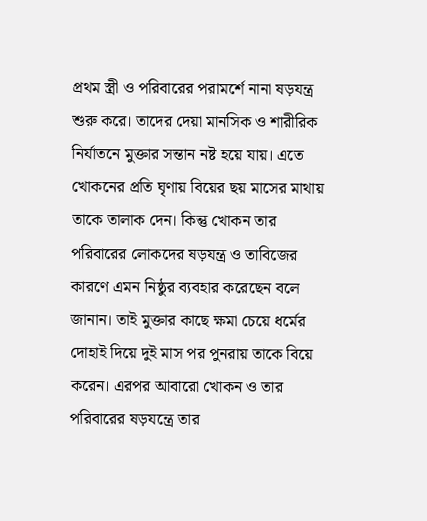প্রথম স্ত্রী ও পরিবারের পরামর্শে নানা ষড়যন্ত্র শুরু করে। তাদের দেয়া মানসিক ও শারীরিক নির্যাতনে মুক্তার সন্তান নষ্ট হয়ে যায়। এতে খোকনের প্রতি ঘৃণায় বিয়ের ছয় মাসের মাথায় তাকে তালাক দেন। কিন্তু খোকন তার পরিবারের লোকদের ষড়যন্ত্র ও তাবিজের কারণে এমন নিষ্ঠুর ব্যবহার করেছেন বলে জানান। তাই মুক্তার কাছে ক্ষমা চেয়ে ধর্মের দোহাই দিয়ে দুই মাস পর পুনরায় তাকে বিয়ে করেন। এরপর আবারো খোকন ও তার পরিবারের ষড়যন্ত্রে তার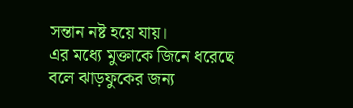সন্তান নষ্ট হয়ে যায়।
এর মধ্যে মুক্তাকে জিনে ধরেছে বলে ঝাড়ফুকের জন্য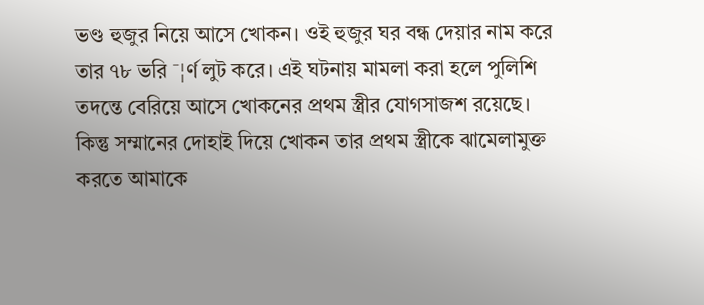ভণ্ড হুজুর নিয়ে আসে খোকন। ওই হুজুর ঘর বন্ধ দেয়ার নাম করে তার ৭৮ ভরি ¯¦র্ণ লুট করে। এই ঘটনায় মামলা করা হলে পুলিশি তদন্তে বেরিয়ে আসে খোকনের প্রথম স্ত্রীর যোগসাজশ রয়েছে। কিন্তু সম্মানের দোহাই দিয়ে খোকন তার প্রথম স্ত্রীকে ঝামেলামুক্ত করতে আমাকে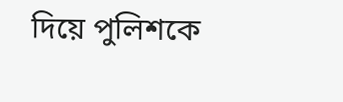দিয়ে পুলিশকে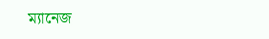ম্যানেজ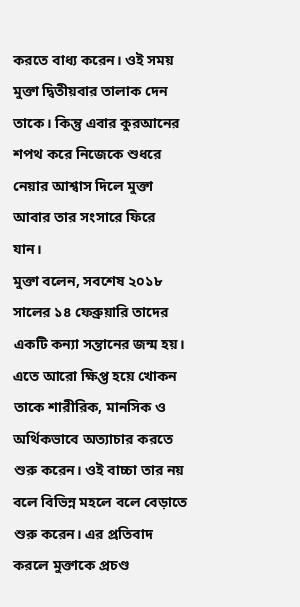করতে বাধ্য করেন। ওই সময় মুক্তা দ্বিতীয়বার তালাক দেন তাকে। কিন্তু এবার কুরআনের শপথ করে নিজেকে শুধরে নেয়ার আশ্বাস দিলে মুক্তা আবার তার সংসারে ফিরে যান।
মুক্তা বলেন, সবশেষ ২০১৮ সালের ১৪ ফেব্রুয়ারি তাদের একটি কন্যা সন্তানের জন্ম হয়। এতে আরো ক্ষিপ্ত হয়ে খোকন তাকে শারীরিক, মানসিক ও অর্থিকভাবে অত্যাচার করতে শুরু করেন। ওই বাচ্চা তার নয় বলে বিভিন্ন মহলে বলে বেড়াতে শুরু করেন। এর প্রতিবাদ করলে মুক্তাকে প্রচণ্ড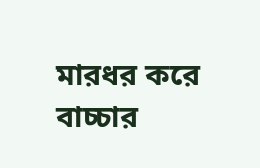মারধর করে বাচ্চার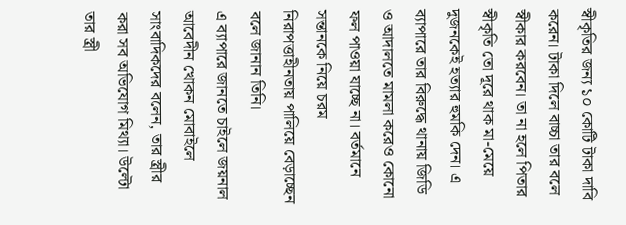স্বীকৃতির জন্য ১০ কোটি টাকা দাবি করেন। টাকা দিলে বাচ্চা তার বলে স্বীকার করবেন। তা না হলে পিতার স্বীকৃতি তো দূরে থাক মা-মেয়ে দুজনকেই হত্যার হুমকি দেন। এ ব্যাপারে তার বিরুদ্ধে থানায় জিডি ও আদালতে মামলা করেও কোনো ফল পাওয়া যাচ্ছে না। বর্তমানে সন্তানকে নিয়ে চরম নিরাপত্তাহীনতায় পালিয়ে বেড়াচ্ছেন বলে জানান তিনি।
এ ব্যাপারে জানতে চাইলে জয়নাল আবেদীন খোকন মোবাইলে সাংবাদিকদের বলেন, তার স্ত্রীর করা সব অভিযোগ মিথ্যা। উল্টো তার স্ত্রী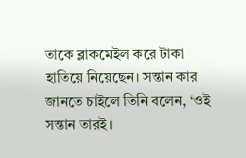তাকে ব্লাকমেইল করে টাকা হাতিয়ে নিয়েছেন। সন্তান কার জানতে চাইলে তিনি বলেন, ‘ওই সন্তান তারই।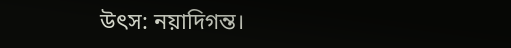উৎস: নয়াদিগন্ত।